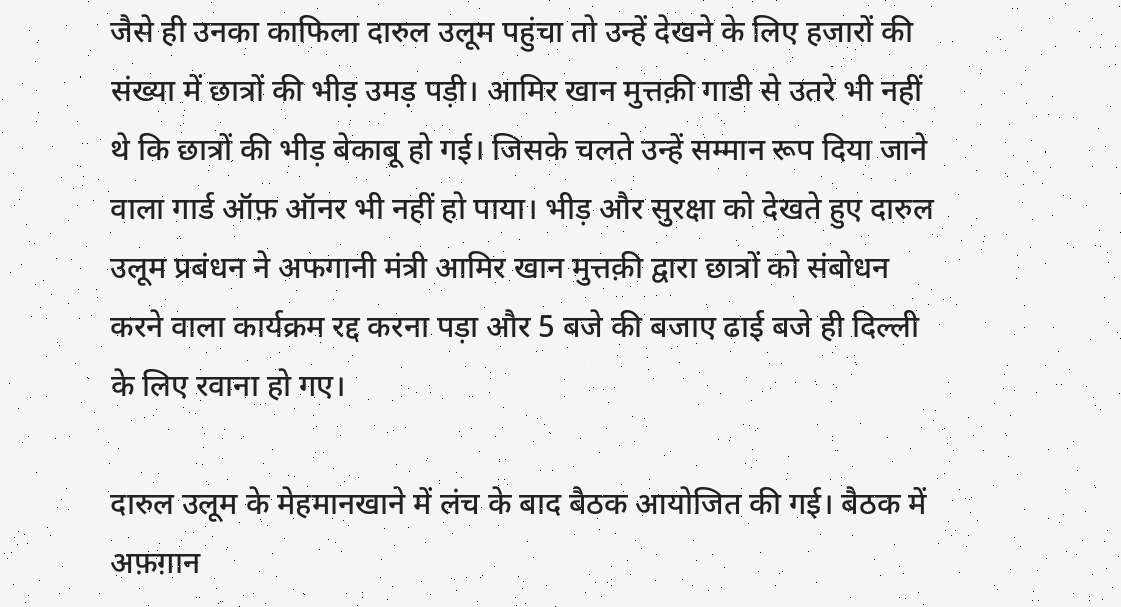जैसे ही उनका काफिला दारुल उलूम पहुंचा तो उन्हें देखने के लिए हजारों की संख्या में छात्रों की भीड़ उमड़ पड़ी। आमिर खान मुत्तक़ी गाडी से उतरे भी नहीं थे कि छात्रों की भीड़ बेकाबू हो गई। जिसके चलते उन्हें सम्मान रूप दिया जाने वाला गार्ड ऑफ़ ऑनर भी नहीं हो पाया। भीड़ और सुरक्षा को देखते हुए दारुल उलूम प्रबंधन ने अफगानी मंत्री आमिर खान मुत्तक़ी द्वारा छात्रों को संबोधन करने वाला कार्यक्रम रद्द करना पड़ा और 5 बजे की बजाए ढाई बजे ही दिल्ली के लिए रवाना हो गए।

दारुल उलूम के मेहमानखाने में लंच के बाद बैठक आयोजित की गई। बैठक में अफ़ग़ान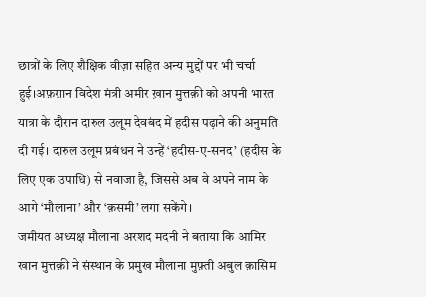छात्रों के लिए शैक्षिक वीज़ा सहित अन्य मुद्दों पर भी चर्चा हुई।अफ़ग़ान विदेश मंत्री अमीर ख़ान मुत्तक़ी को अपनी भारत यात्रा के दौरान दारुल उलूम देवबंद में हदीस पढ़ाने की अनुमति दी गई। दारुल उलूम प्रबंधन ने उन्हें ‘हदीस-ए-सनद’ (हदीस के लिए एक उपाधि) से नवाजा है, जिससे अब वे अपने नाम के आगे ‘मौलाना’ और ‘क़समी’ लगा सकेंगे।
जमीयत अध्यक्ष मौलाना अरशद मदनी ने बताया कि आमिर खान मुत्तक़ी ने संस्थान के प्रमुख मौलाना मुफ़्ती अबुल क़ासिम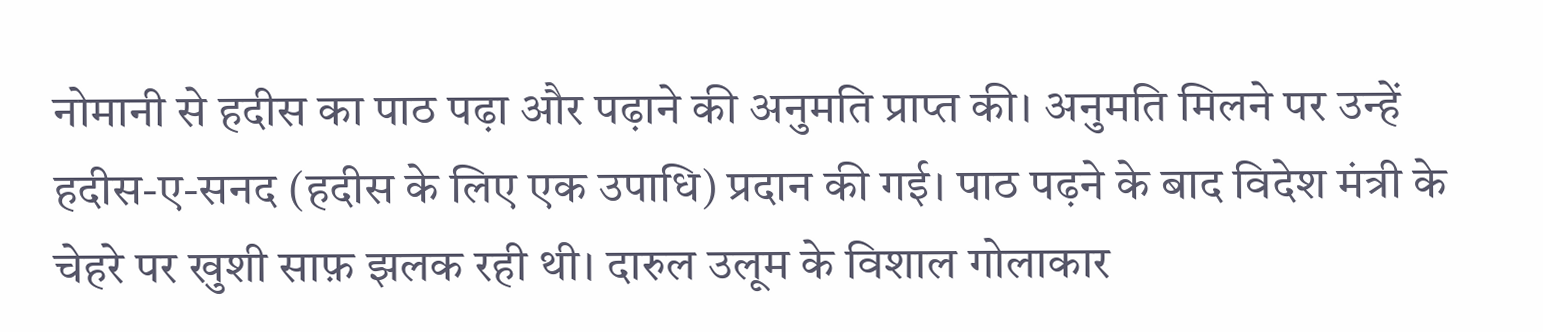नोमानी से हदीस का पाठ पढ़ा और पढ़ाने की अनुमति प्राप्त की। अनुमति मिलने पर उन्हें हदीस-ए-सनद (हदीस के लिए एक उपाधि) प्रदान की गई। पाठ पढ़ने के बाद विदेश मंत्री के चेहरे पर खुशी साफ़ झलक रही थी। दारुल उलूम के विशाल गोलाकार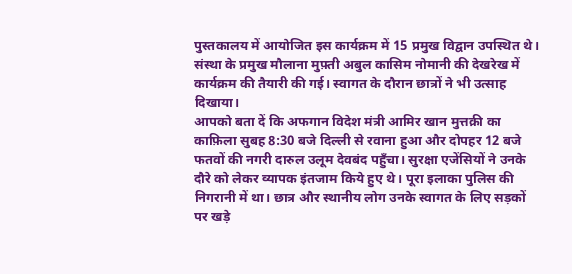पुस्तकालय में आयोजित इस कार्यक्रम में 15 प्रमुख विद्वान उपस्थित थे। संस्था के प्रमुख मौलाना मुफ़्ती अबुल कासिम नोमानी की देखरेख में कार्यक्रम की तैयारी की गई। स्वागत के दौरान छात्रों ने भी उत्साह दिखाया।
आपको बता दें कि अफगान विदेश मंत्री आमिर खान मुत्तक़ी का काफ़िला सुबह 8:30 बजे दिल्ली से रवाना हुआ और दोपहर 12 बजे फतवों की नगरी दारुल उलूम देवबंद पहुँचा। सुरक्षा एजेंसियों ने उनके दौरे को लेकर व्यापक इंतजाम किये हुए थे। पूरा इलाका पुलिस की निगरानी में था। छात्र और स्थानीय लोग उनके स्वागत के लिए सड़कों पर खड़े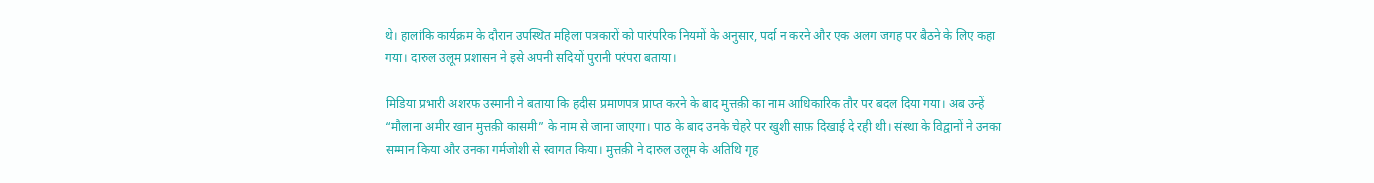थे। हालांकि कार्यक्रम के दौरान उपस्थित महिला पत्रकारों को पारंपरिक नियमों के अनुसार, पर्दा न करने और एक अलग जगह पर बैठने के लिए कहा गया। दारुल उलूम प्रशासन ने इसे अपनी सदियों पुरानी परंपरा बताया।

मिडिया प्रभारी अशरफ उस्मानी ने बताया कि हदीस प्रमाणपत्र प्राप्त करने के बाद मुत्तक़ी का नाम आधिकारिक तौर पर बदल दिया गया। अब उन्हें “मौलाना अमीर खान मुत्तक़ी कासमी” के नाम से जाना जाएगा। पाठ के बाद उनके चेहरे पर खुशी साफ़ दिखाई दे रही थी। संस्था के विद्वानों ने उनका सम्मान किया और उनका गर्मजोशी से स्वागत किया। मुत्तक़ी ने दारुल उलूम के अतिथि गृह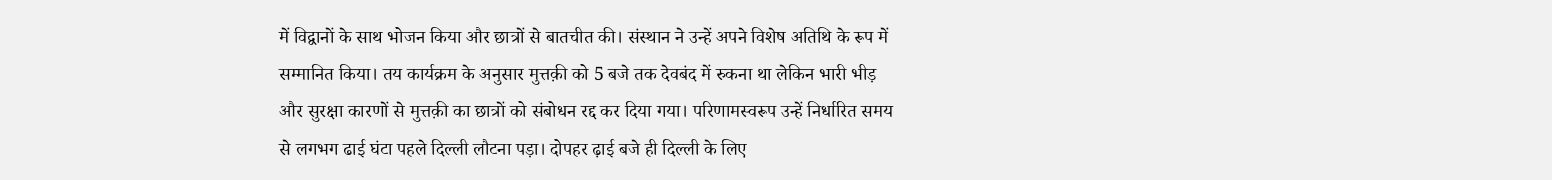में विद्वानों के साथ भोजन किया और छात्रों से बातचीत की। संस्थान ने उन्हें अपने विशेष अतिथि के रूप में सम्मानित किया। तय कार्यक्रम के अनुसार मुत्तक़ी को 5 बजे तक देवबंद में रुकना था लेकिन भारी भीड़ और सुरक्षा कारणों से मुत्तक़ी का छात्रों को संबोधन रद्द कर दिया गया। परिणामस्वरूप उन्हें निर्धारित समय से लगभग ढाई घंटा पहले दिल्ली लौटना पड़ा। दोपहर ढ़ाई बजे ही दिल्ली के लिए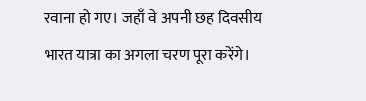रवाना हो गए। जहाँ वे अपनी छह दिवसीय भारत यात्रा का अगला चरण पूरा करेंगे।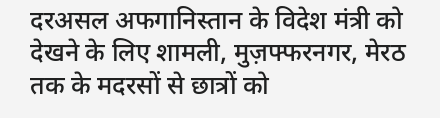दरअसल अफगानिस्तान के विदेश मंत्री को देखने के लिए शामली, मुज़फ्फरनगर, मेरठ तक के मदरसों से छात्रों को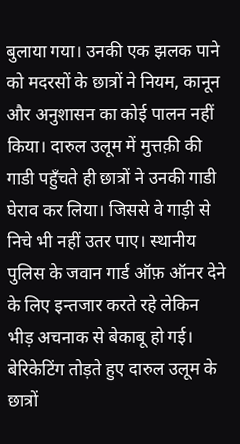बुलाया गया। उनकी एक झलक पाने को मदरसों के छात्रों ने नियम, कानून और अनुशासन का कोई पालन नहीं किया। दारुल उलूम में मुत्तक़ी की गाडी पहुँचते ही छात्रों ने उनकी गाडी घेराव कर लिया। जिससे वे गाड़ी से निचे भी नहीं उतर पाए। स्थानीय पुलिस के जवान गार्ड ऑफ़ ऑनर देने के लिए इन्तजार करते रहे लेकिन भीड़ अचनाक से बेकाबू हो गई। बेरिकेटिंग तोड़ते हुए दारुल उलूम के छात्रों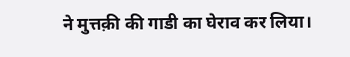ने मुत्तक़ी की गाडी का घेराव कर लिया।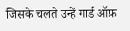जिसके चलते उन्हें गार्ड ऑफ़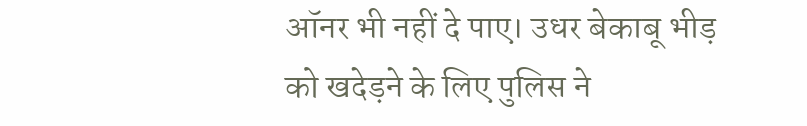ऑनर भी नहीं दे पाए। उधर बेकाबू भीड़ को खदेड़ने के लिए पुलिस ने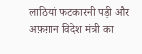लाठियां फटकारनी पड़ी और अफ़ग़ान विदेश मंत्री का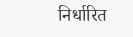निर्धारित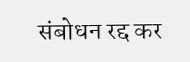संबोधन रद्द कर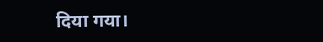दिया गया।